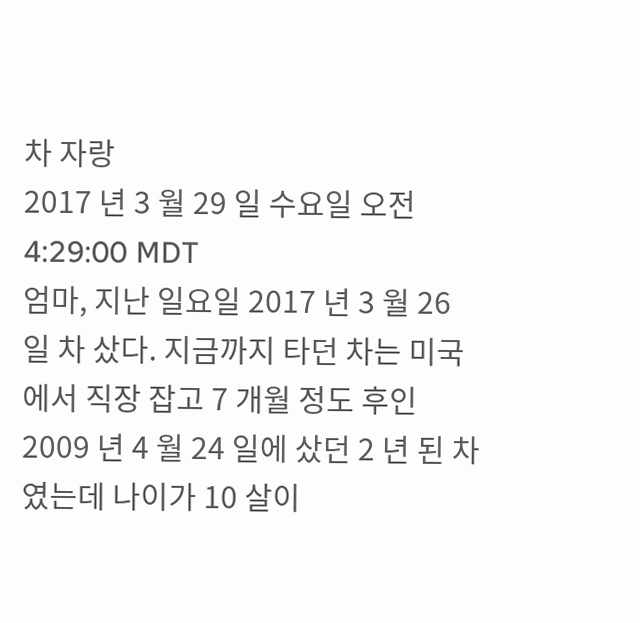차 자랑
2017 년 3 월 29 일 수요일 오전 4:29:00 MDT
엄마, 지난 일요일 2017 년 3 월 26 일 차 샀다. 지금까지 타던 차는 미국에서 직장 잡고 7 개월 정도 후인 2009 년 4 월 24 일에 샀던 2 년 된 차였는데 나이가 10 살이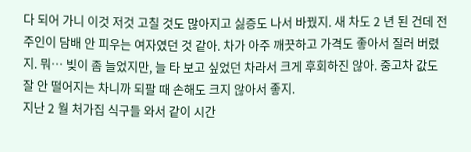다 되어 가니 이것 저것 고칠 것도 많아지고 싫증도 나서 바꿨지. 새 차도 2 년 된 건데 전주인이 담배 안 피우는 여자였던 것 같아. 차가 아주 깨끗하고 가격도 좋아서 질러 버렸지. 뭐… 빚이 좀 늘었지만, 늘 타 보고 싶었던 차라서 크게 후회하진 않아. 중고차 값도 잘 안 떨어지는 차니까 되팔 때 손해도 크지 않아서 좋지.
지난 2 월 처가집 식구들 와서 같이 시간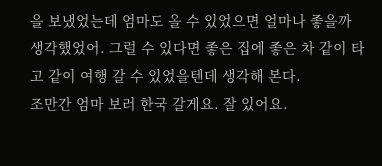을 보냈었는데 엄마도 올 수 있었으면 얼마나 좋을까 생각했었어. 그럴 수 있다면 좋은 집에 좋은 차 같이 타고 같이 여행 갈 수 있었을텐데 생각해 본다.
조만간 엄마 보러 한국 갈게요. 잘 있어요.